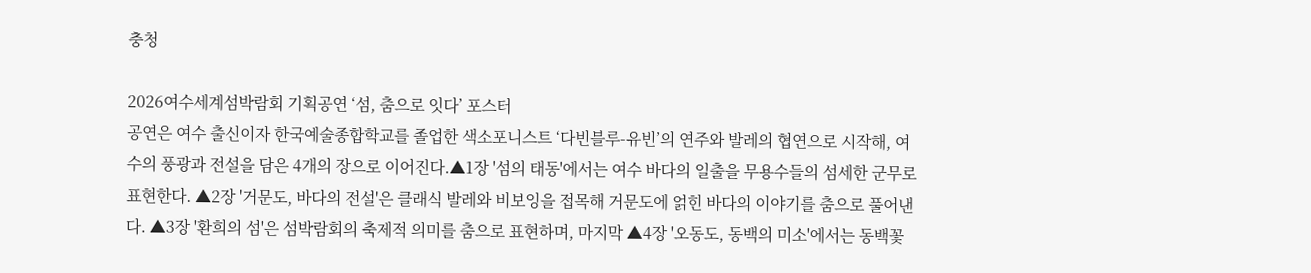충청

2026여수세계섬박람회 기획공연 ‘섬, 춤으로 잇다’ 포스터
공연은 여수 출신이자 한국예술종합학교를 졸업한 색소포니스트 ‘다빈블루-유빈’의 연주와 발레의 협연으로 시작해, 여수의 풍광과 전설을 담은 4개의 장으로 이어진다.▲1장 '섬의 태동'에서는 여수 바다의 일출을 무용수들의 섬세한 군무로 표현한다. ▲2장 '거문도, 바다의 전설'은 클래식 발레와 비보잉을 접목해 거문도에 얽힌 바다의 이야기를 춤으로 풀어낸다. ▲3장 '환희의 섬'은 섬박람회의 축제적 의미를 춤으로 표현하며, 마지막 ▲4장 '오동도, 동백의 미소'에서는 동백꽃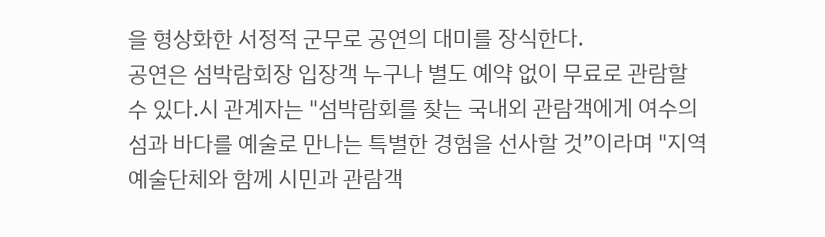을 형상화한 서정적 군무로 공연의 대미를 장식한다.
공연은 섬박람회장 입장객 누구나 별도 예약 없이 무료로 관람할 수 있다.시 관계자는 "섬박람회를 찾는 국내외 관람객에게 여수의 섬과 바다를 예술로 만나는 특별한 경험을 선사할 것”이라며 "지역 예술단체와 함께 시민과 관람객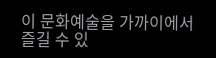이 문화예술을 가까이에서 즐길 수 있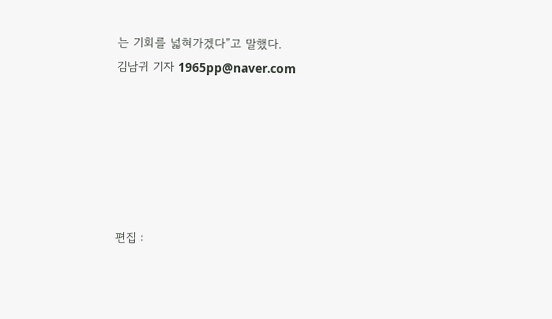는 기회를 넓혀가겠다”고 말했다.
김남귀 기자 1965pp@naver.com






편집 :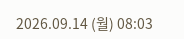2026.09.14 (월) 08:03